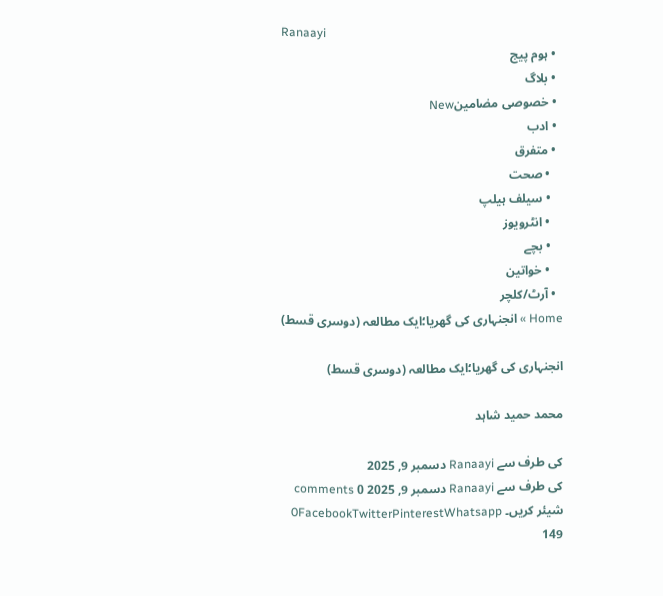Ranaayi
  • ہوم پیج
  • بلاگ
  • خصوصی مضامینNew
  • ادب
  • متفرق
    • صحت
    • سیلف ہیلپ
    • انٹرویوز
    • بچے
    • خواتین
  • آرٹ/کلچر
Home » انجنہاری کی گھریا؛ایک مطالعہ (دوسری قسط)

انجنہاری کی گھریا؛ایک مطالعہ (دوسری قسط)

محمد حمید شاہد

کی طرف سے Ranaayi دسمبر 9, 2025
کی طرف سے Ranaayi دسمبر 9, 2025 0 comments
شیئر کریں۔ 0FacebookTwitterPinterestWhatsapp
149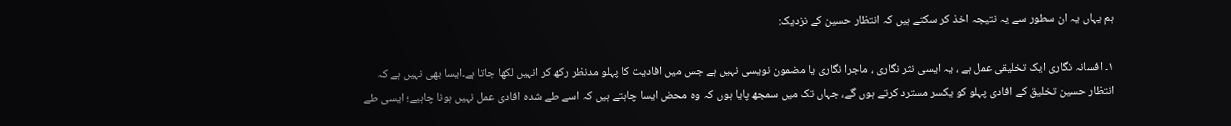ہم یہاں یہ ان سطور سے یہ نتیجہ اخذ کر سکتے ہیں کہ انتظار حسین کے نزدیک:

۱۔ افسانہ نگاری ایک تخلیقی عمل ہے ، یہ ایسی نثر نگاری ، ماجرا نگاری یا مضمون نویسی نہیں ہے جس میں افادیت کا پہلو مدنظر رکھ کر انہیں لکھا جاتا ہے۔ایسا بھی نہیں ہے کہ انتظار حسین تخلیق کے افادی پہلو کو یکسر مسترد کرتے ہوں گے، جہاں تک میں سمجھ پایا ہوں کہ وہ محض ایسا چاہتے ہیں کہ اسے طے شدہ افادی عمل نہیں ہونا چاہیے؛ ایسی طے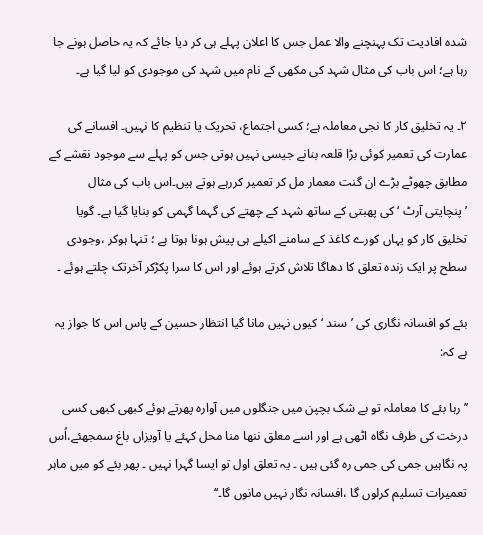شدہ افادیت تک پہنچنے والا عمل جس کا اعلان پہلے ہی کر دیا جائے کہ یہ حاصل ہونے جا رہا ہے؛ اس باب کی مثال شہد کی مکھی کے نام میں شہد کی موجودی کو لیا گیا ہے۔

۲۔ یہ تخلیق کار کا نجی معاملہ ہے؛ کسی اجتماع، تحریک یا تنظیم کا نہیں۔ افسانے کی عمارت کی تعمیر کوئی بڑا قلعہ بنانے جیسی نہیں ہوتی جس کو پہلے سے موجود نقشے کے مطابق چھوٹے بڑے ان گنت معمار مل کر تعمیر کررہے ہوتے ہیں۔اس باب کی مثال ’پنچایتی آرٹ ‘کی پھبتی کے ساتھ شہد کے چھتے کی گہما گہمی کو بنایا گیا ہے۔ گویا تخلیق کار کو یہاں کورے کاغذ کے سامنے اکیلے ہی پیش ہونا ہوتا ہے ؛ تنہا ہوکر ،وجودی سطح پر ایک زندہ تعلق کا دھاگا تلاش کرتے ہوئے اور اس کا سرا پکڑکر آخرتک چلتے ہوئے ۔

بئے کو افسانہ نگاری کی ’سند ‘کیوں نہیں مانا گیا انتظار حسین کے پاس اس کا جواز یہ ہے کہ:

’’رہا بئے کا معاملہ تو بے شک بچپن میں جنگلوں میں آوارہ پھرتے ہوئے کبھی کبھی کسی درخت کی طرف نگاہ اٹھی ہے اور اسے معلق ننھا منا محل کہئے یا آویزاں باغ سمجھئے،اُس پہ نگاہیں جمی کی جمی رہ گئی ہیں ۔ یہ تعلق اول تو ایسا گہرا نہیں ۔ پھر بئے کو میں ماہر تعمیرات تسلیم کرلوں گا ،افسانہ نگار نہیں مانوں گا۔‘‘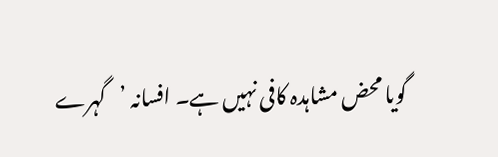گویا محض مشاہدہ کافی نہیں ہے۔ افسانہ ’گہرے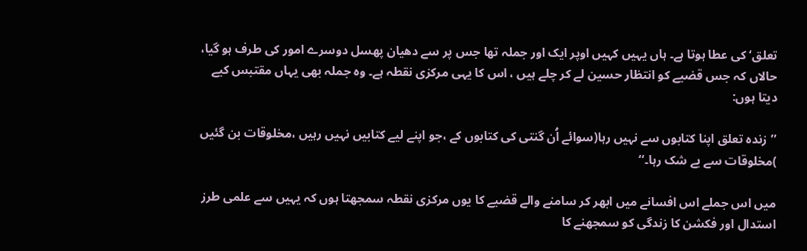تعلق‘ کی عطا ہوتا ہے۔ ہاں یہیں کہیں اوپر ایک اور جملہ تھا جس پر سے دھیان پھسل دوسرے امور کی طرف ہو گیا، حالاں کہ جس قضیے کو انتظار حسین لے کر چلے ہیں ، اس کا یہی مرکزی نقطہ ہے۔ وہ جملہ بھی یہاں مقتبس کیے دیتا ہوں:

’’زندہ تعلق اپنا کتابوں سے نہیں رہا(سوائے اُن گنتی کی کتابوں کے ،جو اپنے لیے کتابیں نہیں رہیں ،مخلوقات بن گئیں )مخلوقات سے بے شک رہا۔‘‘

میں اس جملے اس افسانے میں ابھر کر سامنے والے قضیے کا یوں مرکزی نقطہ سمجھتا ہوں کہ یہیں سے علمی طرز استدال اور فکشن کا زندگی کو سمجھنے کا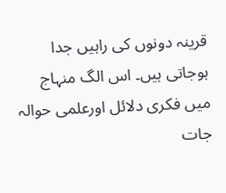قرینہ دونوں کی راہیں جدا ہوجاتی ہیں۔ اس الگ منہاج میں فکری دلائل اورعلمی حوالہ جات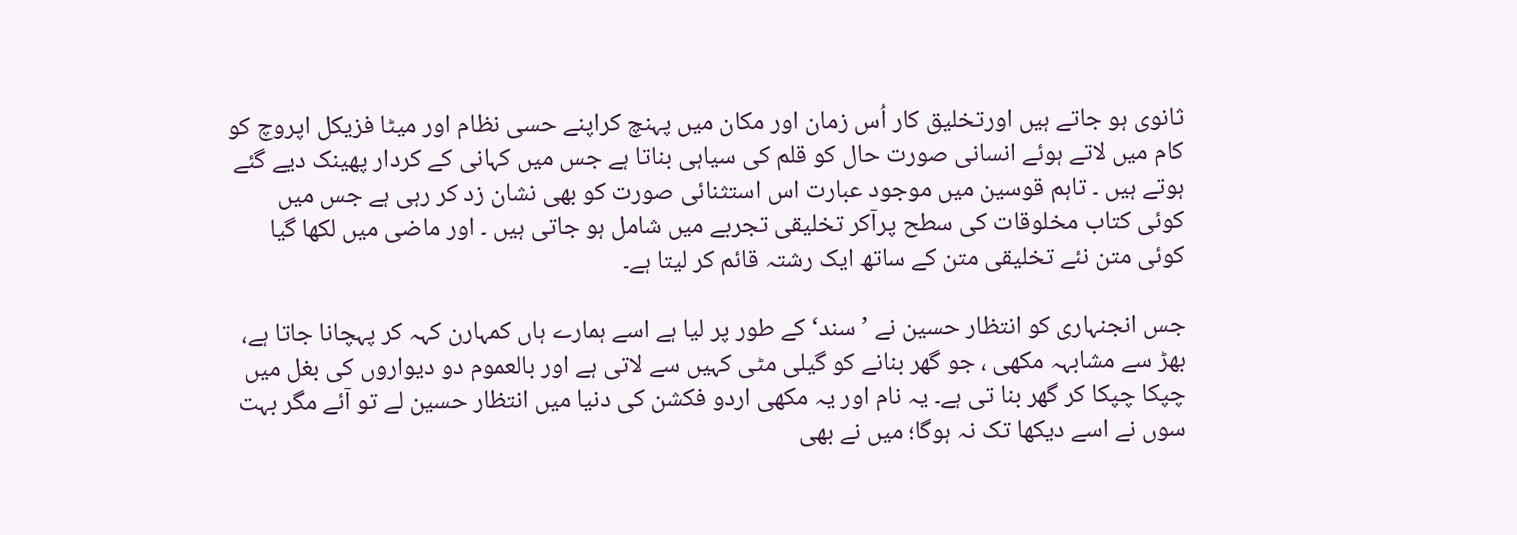ثانوی ہو جاتے ہیں اورتخلیق کار اُس زمان اور مکان میں پہنچ کراپنے حسی نظام اور میٹا فزیکل اپروچ کو کام میں لاتے ہوئے انسانی صورت حال کو قلم کی سیاہی بناتا ہے جس میں کہانی کے کردار پھینک دیے گئے ہوتے ہیں ۔ تاہم قوسین میں موجود عبارت اس استثنائی صورت کو بھی نشان زد کر رہی ہے جس میں کوئی کتاب مخلوقات کی سطح پرآکر تخلیقی تجربے میں شامل ہو جاتی ہیں ۔ اور ماضی میں لکھا گیا کوئی متن نئے تخلیقی متن کے ساتھ ایک رشتہ قائم کر لیتا ہے۔

جس انجنہاری کو انتظار حسین نے ’سند‘ کے طور پر لیا ہے اسے ہمارے ہاں کمہارن کہہ کر پہچانا جاتا ہے، بھڑ سے مشابہہ مکھی ، جو گھر بنانے کو گیلی مٹی کہیں سے لاتی ہے اور بالعموم دو دیواروں کی بغل میں چپکا چپکا کر گھر بنا تی ہے۔ یہ نام اور یہ مکھی اردو فکشن کی دنیا میں انتظار حسین لے تو آئے مگر بہت سوں نے اسے دیکھا تک نہ ہوگا؛ میں نے بھی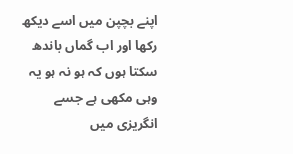اپنے بچپن میں اسے دیکھ رکھا اور اب گماں باندھ سکتا ہوں کہ ہو نہ ہو یہ وہی مکھی ہے جسے انگریزی میں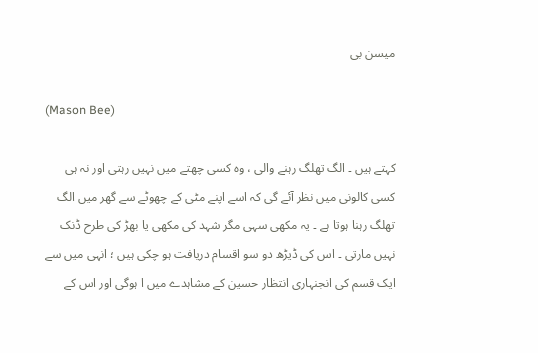میسن بی

(Mason Bee)

کہتے ہیں ۔ الگ تھلگ رہنے والی ، وہ کسی چھتے میں نہیں رہتی اور نہ ہی کسی کالونی میں نظر آئے گی کہ اسے اپنے مٹی کے چھوٹے سے گھر میں الگ تھلگ رہنا ہوتا ہے ۔ یہ مکھی سہی مگر شہد کی مکھی یا بھڑ کی طرح ڈنک نہیں مارتی ۔ اس کی ڈیڑھ دو سو اقسام دریافت ہو چکی ہیں ؛ انہی میں سے ایک قسم کی انجنہاری انتظار حسین کے مشاہدے میں ا ہوگی اور اس کے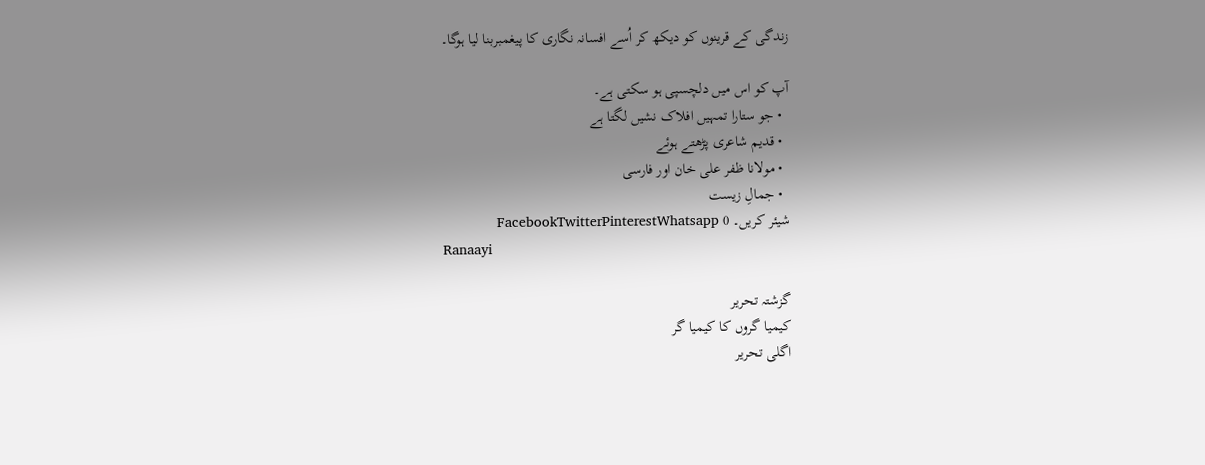زندگی کے قرینوں کو دیکھ کر اُسے افسانہ نگاری کا پیغمبربنا لیا ہوگا۔

آپ کو اس میں دلچسپی ہو سکتی ہے۔
  • جو ستارا تمہیں افلاک نشیں لگتا ہے
  • قدیم شاعری پڑھتے ہوئے
  • مولانا ظفر علی خان اور فارسی
  • جمالِ زیست
شیئر کریں۔ 0 FacebookTwitterPinterestWhatsapp
Ranaayi

گزشتہ تحریر
کیمیا گروں کا کیمیا گر
اگلی تحریر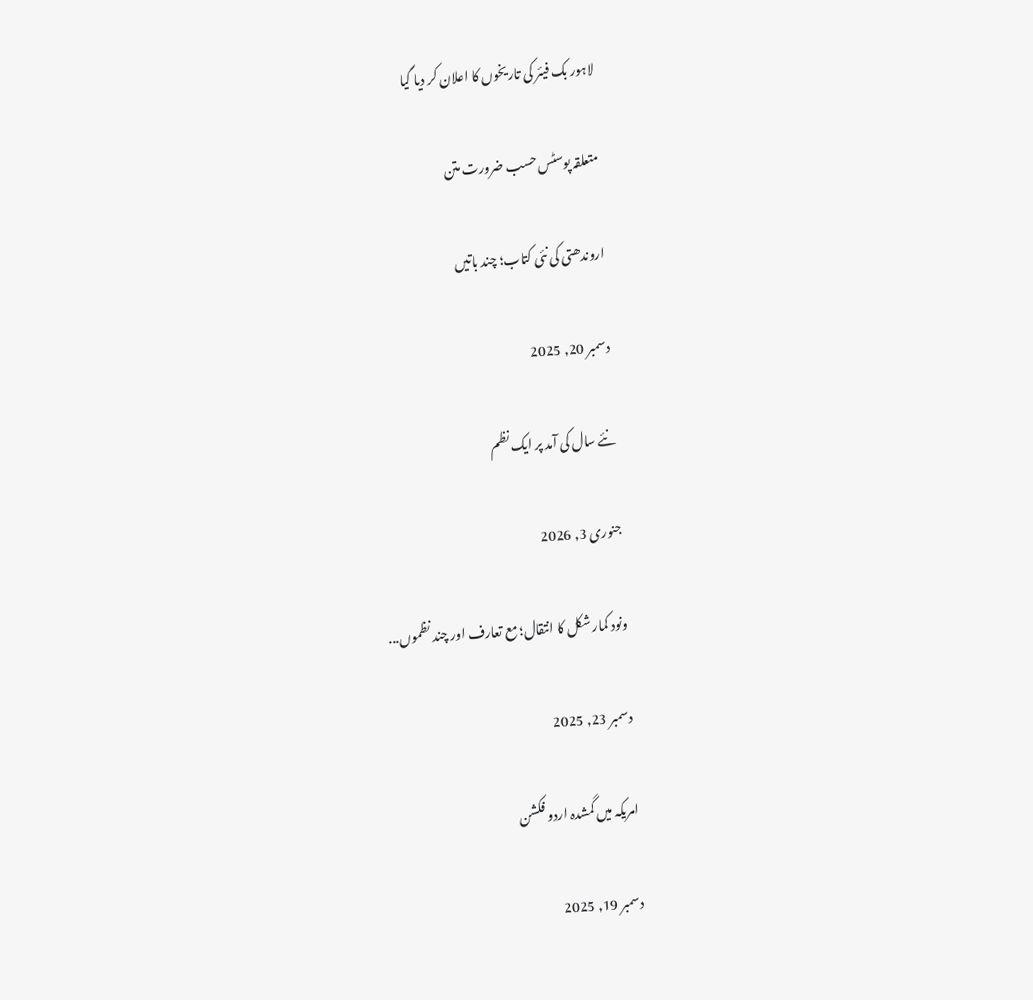لاہور بک فیئر کی تاریخوں کا اعلان کر دیا گیا

متعلقہ پوسٹس حسب ضرورت متن

اروندھتی کی نئی کتاب؛ چند باتیں

دسمبر 20, 2025

نئے سال کی آمد پر ایک نظم

جنوری 3, 2026

ونود کمار شکل کا انتقال؛ مع تعارف اور چند نظموں...

دسمبر 23, 2025

امریکہ میں گمشدہ اردو فکشن

دسمبر 19, 2025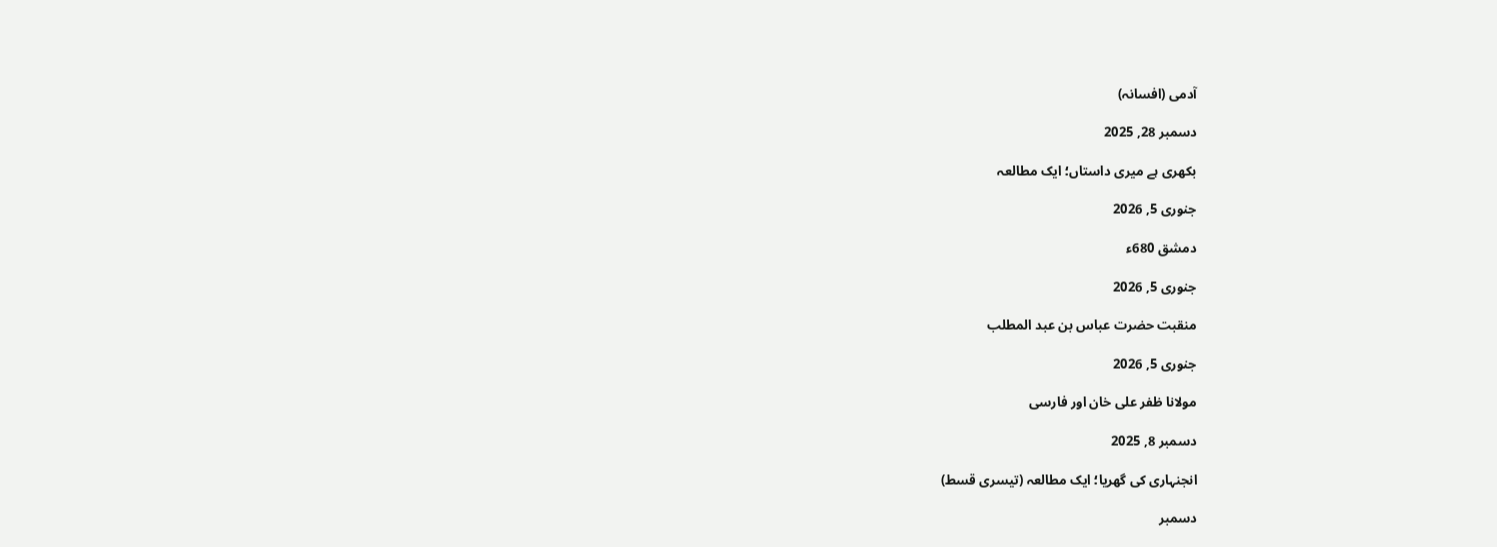آدمی (افسانہ)

دسمبر 28, 2025

بکھری ہے میری داستاں؛ ایک مطالعہ

جنوری 5, 2026

دمشق 680ء

جنوری 5, 2026

منقبت حضرت عباس بن عبد المطلب

جنوری 5, 2026

مولانا ظفر علی خان اور فارسی

دسمبر 8, 2025

انجنہاری کی گھریا؛ ایک مطالعہ (تیسری قسط)

دسمبر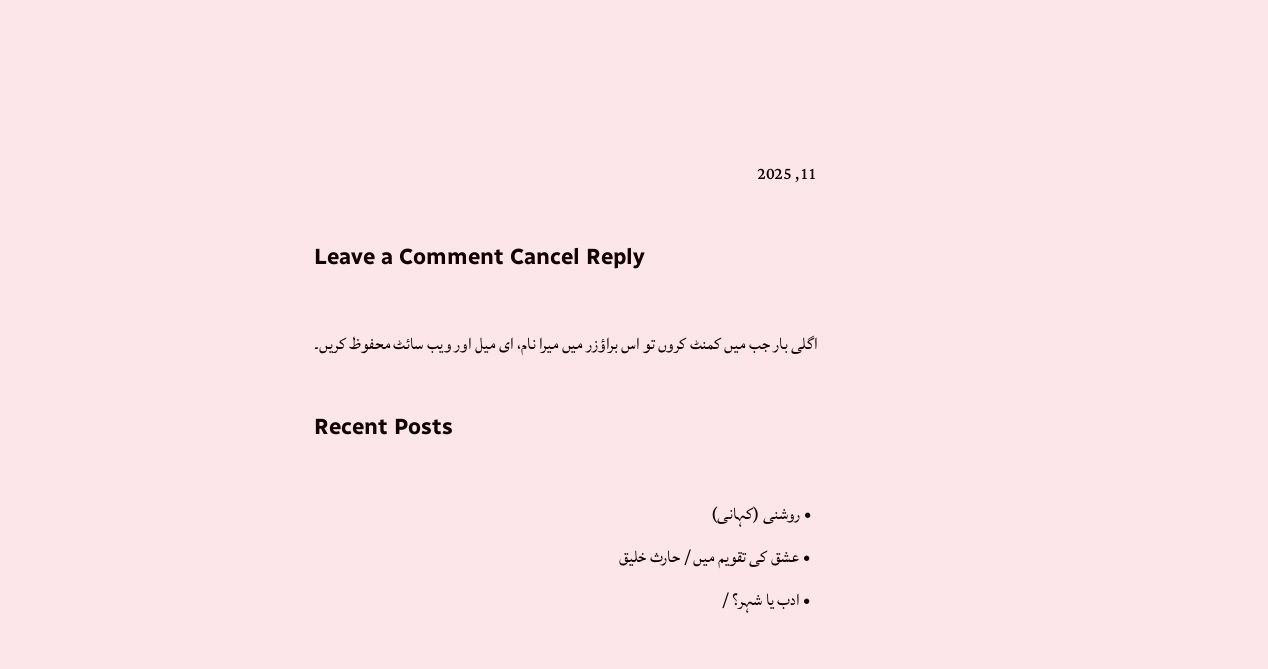11, 2025

Leave a Comment Cancel Reply

اگلی بار جب میں کمنٹ کروں تو اس براؤزر میں میرا نام، ای میل اور ویب سائٹ محفوظ کریں۔

Recent Posts

  • روشنی (کہانی)
  • عشق کی تقویم میں / حارث خلیق
  • ادب یا شہر؟ /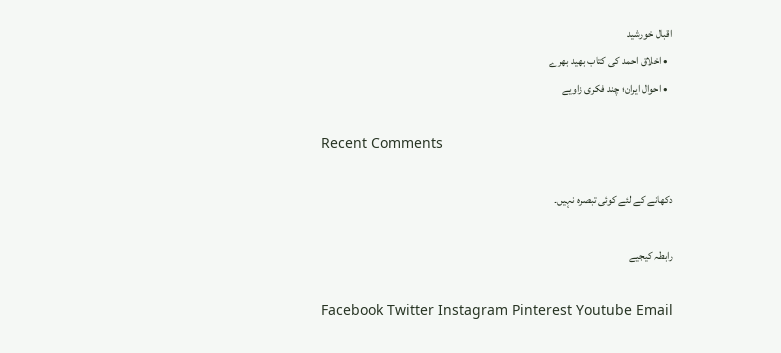اقبال خورشید
  • اخلاق احمد کی کتاب بھید بھرے
  • احوال ایران؛ چند فکری زاویے

Recent Comments

دکھانے کے لئے کوئی تبصرہ نہیں۔

رابطہ کیجیے

Facebook Twitter Instagram Pinterest Youtube Email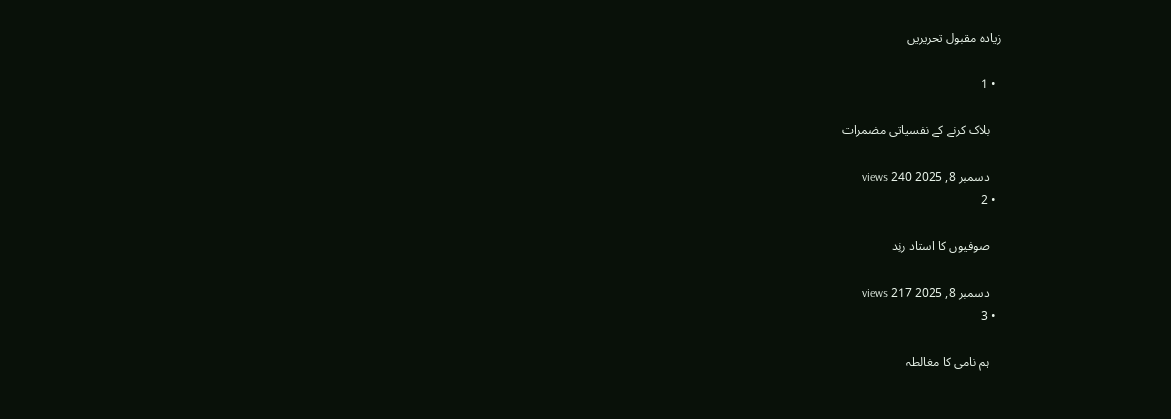زیادہ مقبول تحریریں

  • 1

    بلاک کرنے کے نفسیاتی مضمرات

    دسمبر 8, 2025 240 views
  • 2

    صوفیوں کا استاد رنِد

    دسمبر 8, 2025 217 views
  • 3

    ہم نامی کا مغالطہ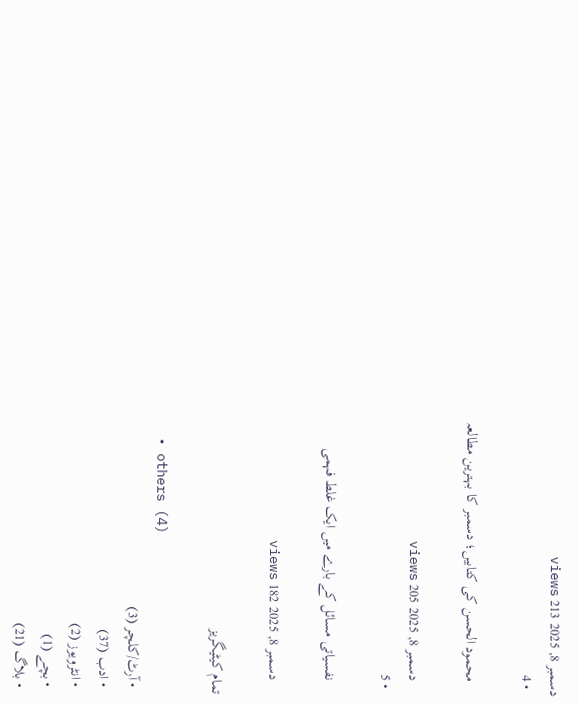دسمبر 8, 2025 213 views
  • 4

    محمود الحسن کی کتابیں؛ دسمبر کا بہترین مطالعہ

    دسمبر 8, 2025 205 views
  • 5

    نفسیاتی مسائل کے بارے میں ایک غلط فہمی

    دسمبر 8, 2025 182 views

تمام کیٹیگریز

  • others (4)
  • آرٹ/کلچر (3)
  • ادب (37)
  • انٹرویوز (2)
  • بچے (1)
  • بلاگ (21)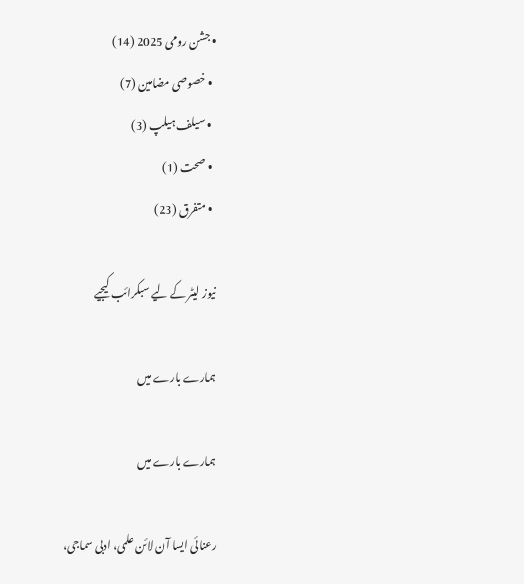• جشن رومی 2025 (14)
  • خصوصی مضامین (7)
  • سیلف ہیلپ (3)
  • صحت (1)
  • متفرق (23)

نیوز لیٹر کے لیے سبکرائب کیجیے

ہمارے بارے میں

ہمارے بارے میں

رعنائی ایسا آن لائن علمی، ادبی سماجی،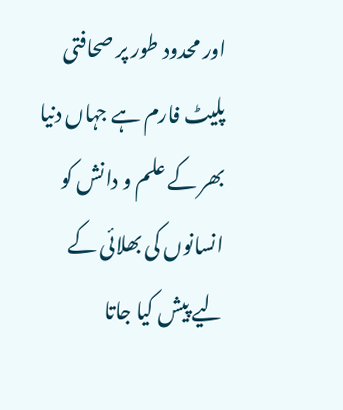اور محدود طور پر صحافتی پلیٹ فارم ہے جہاں دنیا بھر کے علم و دانش کو انسانوں کی بھلائی کے لیے پیش کیا جاتا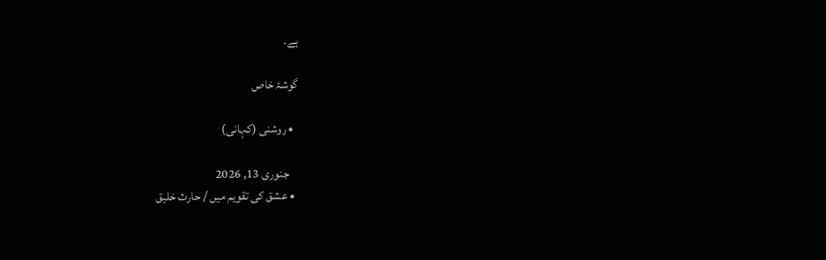ہے۔

گوشۂ خاص

  • روشنی (کہانی)

    جنوری 13, 2026
  • عشق کی تقویم میں / حارث خلیق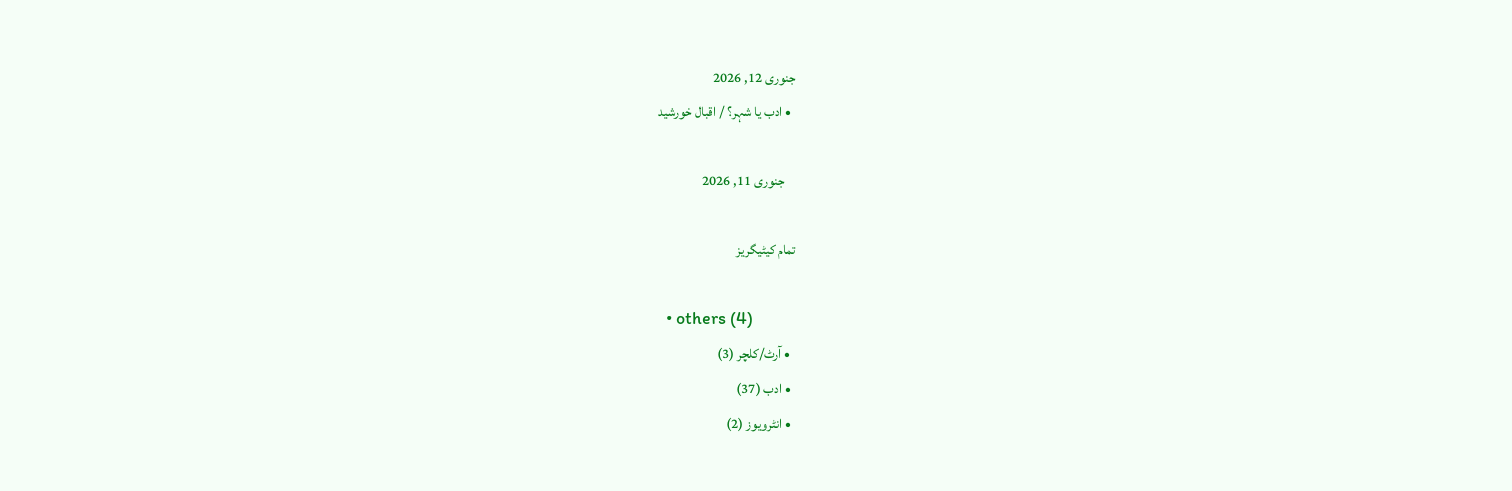جنوری 12, 2026
  • ادب یا شہر؟ / اقبال خورشید

    جنوری 11, 2026

تمام کیٹیگریز

  • others (4)
  • آرٹ/کلچر (3)
  • ادب (37)
  • انٹرویوز (2)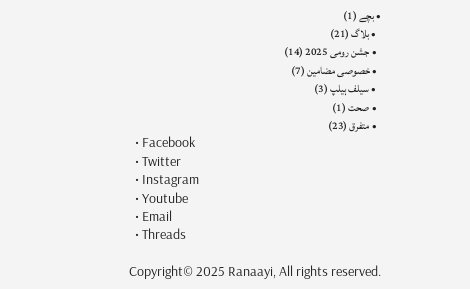• بچے (1)
  • بلاگ (21)
  • جشن رومی 2025 (14)
  • خصوصی مضامین (7)
  • سیلف ہیلپ (3)
  • صحت (1)
  • متفرق (23)
  • Facebook
  • Twitter
  • Instagram
  • Youtube
  • Email
  • Threads

Copyright© 2025 Ranaayi, All rights reserved.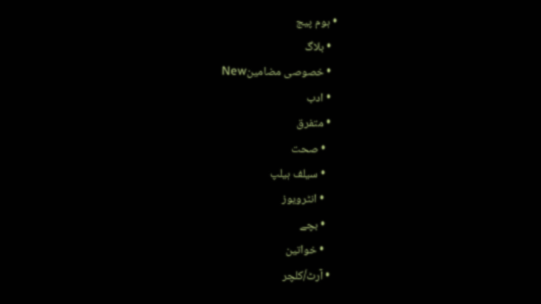• ہوم پیج
  • بلاگ
  • خصوصی مضامینNew
  • ادب
  • متفرق
    • صحت
    • سیلف ہیلپ
    • انٹرویوز
    • بچے
    • خواتین
  • آرٹ/کلچر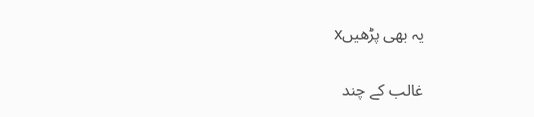یہ بھی پڑھیںx

غالب کے چند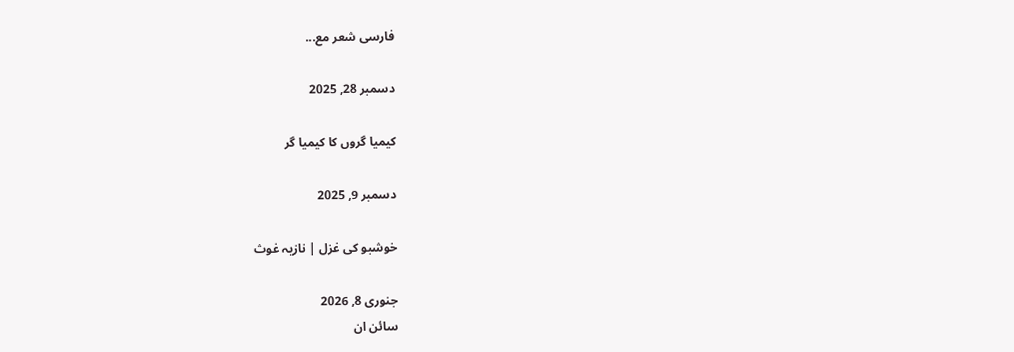فارسی شعر مع...

دسمبر 28, 2025

کیمیا گروں کا کیمیا گر

دسمبر 9, 2025

خوشبو کی غزل | نازیہ غوث

جنوری 8, 2026
سائن ان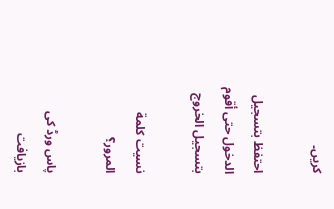کریں۔

احتفظ بتسجيل الدخول حتى أقوم بتسجيل الخروج

نسيت كلمة المرور؟

پاس ورڈ کی بازیافت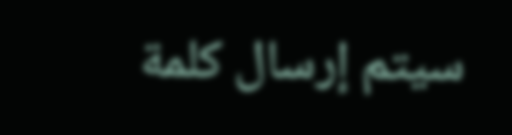سيتم إرسال كلمة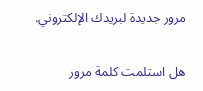مرور جديدة لبريدك الإلكتروني.

هل استلمت كلمة مرور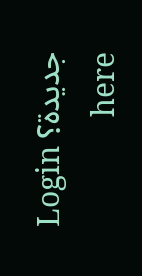جديدة؟ Login here